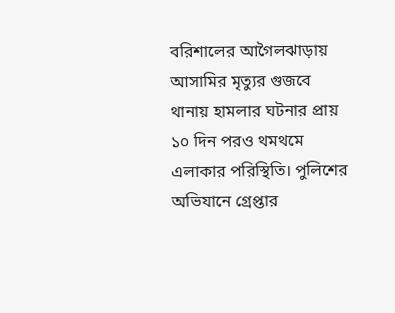বরিশালের আগৈলঝাড়ায় আসামির মৃত্যুর গুজবে থানায় হামলার ঘটনার প্রায় ১০ দিন পরও থমথমে এলাকার পরিস্থিতি। পুলিশের অভিযানে গ্রেপ্তার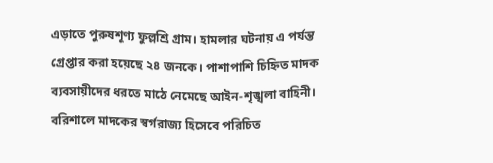এড়াতে পুরুষশূণ্য ফুল্লশ্রি গ্রাম। হামলার ঘটনায় এ পর্যন্ত গ্রেপ্তার করা হয়েছে ২৪ জনকে। পাশাপাশি চিহ্নিত মাদক ব্যবসায়ীদের ধরতে মাঠে নেমেছে আইন-শৃঙ্খলা বাহিনী।
বরিশালে মাদকের স্বর্গরাজ্য হিসেবে পরিচিত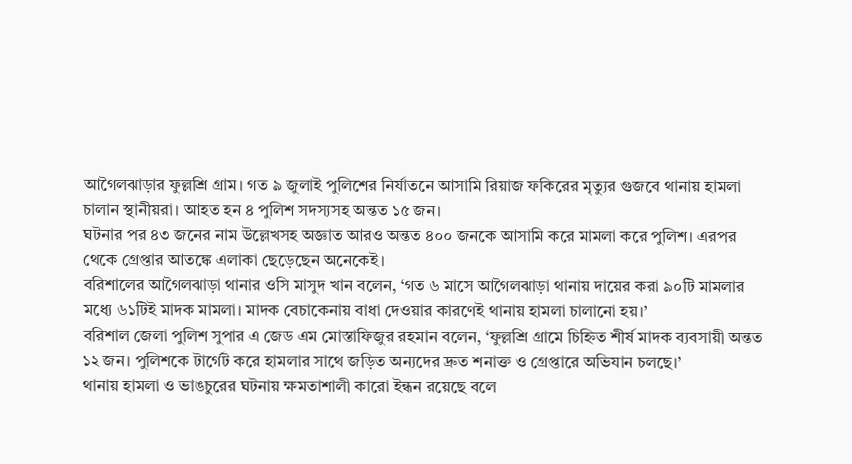আগৈলঝাড়ার ফুল্লশ্রি গ্রাম। গত ৯ জুলাই পুলিশের নির্যাতনে আসামি রিয়াজ ফকিরের মৃত্যুর গুজবে থানায় হামলা চালান স্থানীয়রা। আহত হন ৪ পুলিশ সদস্যসহ অন্তত ১৫ জন।
ঘটনার পর ৪৩ জনের নাম উল্লেখসহ অজ্ঞাত আরও অন্তত ৪০০ জনকে আসামি করে মামলা করে পুলিশ। এরপর থেকে গ্রেপ্তার আতঙ্কে এলাকা ছেড়েছেন অনেকেই।
বরিশালের আগৈলঝাড়া থানার ওসি মাসুদ খান বলেন, ‘গত ৬ মাসে আগৈলঝাড়া থানায় দায়ের করা ৯০টি মামলার মধ্যে ৬১টিই মাদক মামলা। মাদক বেচাকেনায় বাধা দেওয়ার কারণেই থানায় হামলা চালানো হয়।’
বরিশাল জেলা পুলিশ সুপার এ জেড এম মোস্তাফিজুর রহমান বলেন, ‘ফুল্লশ্রি গ্রামে চিহ্নিত শীর্ষ মাদক ব্যবসায়ী অন্তত ১২ জন। পুলিশকে টার্গেট করে হামলার সাথে জড়িত অন্যদের দ্রুত শনাক্ত ও গ্রেপ্তারে অভিযান চলছে।’
থানায় হামলা ও ভাঙচুরের ঘটনায় ক্ষমতাশালী কারো ইন্ধন রয়েছে বলে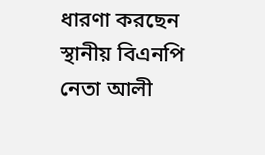ধারণা করছেন স্থানীয় বিএনপি নেতা আলী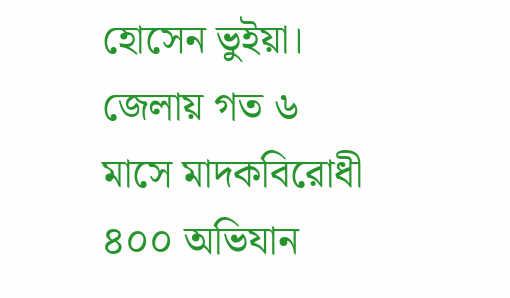হোসেন ভুইয়া।
জেলায় গত ৬ মাসে মাদকবিরোধী ৪০০ অভিযান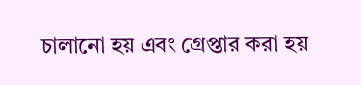চালানো হয় এবং গ্রেপ্তার করা হয়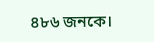৪৮৬ জনকে।